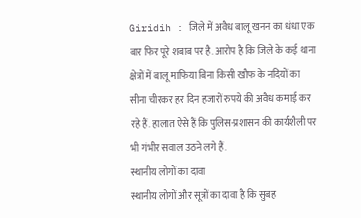Giridih : जिले में अवैध बालू खनन का धंधा एक बार फिर पूरे शबाब पर है. आरोप है कि जिले के कई थाना क्षेत्रों में बालू माफिया बिना किसी खौफ के नदियों का सीना चीरकर हर दिन हजारों रुपये की अवैध कमाई कर रहे हैं. हालात ऐसे हैं कि पुलिस-प्रशासन की कार्यशैली पर भी गंभीर सवाल उठने लगे हैं.
स्थानीय लोगों का दावा
स्थानीय लोगों और सूत्रों का दावा है कि सुबह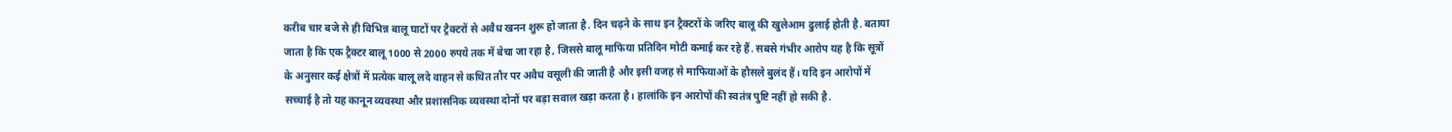करीब चार बजे से ही विभिन्न बालू घाटों पर ट्रैक्टरों से अवैध खनन शुरू हो जाता है. दिन चढ़ने के साथ इन ट्रैक्टरों के जरिए बालू की खुलेआम ढुलाई होती है. बताया जाता है कि एक ट्रैक्टर बालू 1000 से 2000 रुपये तक में बेचा जा रहा है, जिससे बालू माफिया प्रतिदिन मोटी कमाई कर रहे हैं. सबसे गंभीर आरोप यह है कि सूत्रों के अनुसार कई क्षेत्रों में प्रत्येक बालू लदे वाहन से कथित तौर पर अवैध वसूली की जाती है और इसी वजह से माफियाओं के हौसले बुलंद हैं। यदि इन आरोपों में सच्चाई है तो यह कानून व्यवस्था और प्रशासनिक व्यवस्था दोनों पर बड़ा सवाल खड़ा करता है। हालांकि इन आरोपों की स्वतंत्र पुष्टि नहीं हो सकी है.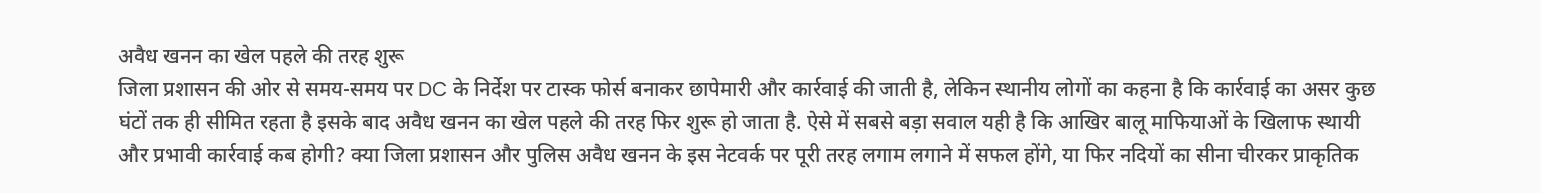अवैध खनन का खेल पहले की तरह शुरू
जिला प्रशासन की ओर से समय-समय पर DC के निर्देश पर टास्क फोर्स बनाकर छापेमारी और कार्रवाई की जाती है, लेकिन स्थानीय लोगों का कहना है कि कार्रवाई का असर कुछ घंटों तक ही सीमित रहता है इसके बाद अवैध खनन का खेल पहले की तरह फिर शुरू हो जाता है. ऐसे में सबसे बड़ा सवाल यही है कि आखिर बालू माफियाओं के खिलाफ स्थायी और प्रभावी कार्रवाई कब होगी? क्या जिला प्रशासन और पुलिस अवैध खनन के इस नेटवर्क पर पूरी तरह लगाम लगाने में सफल होंगे, या फिर नदियों का सीना चीरकर प्राकृतिक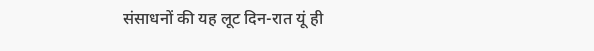संसाधनों की यह लूट दिन-रात यूं ही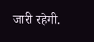जारी रहेगी.